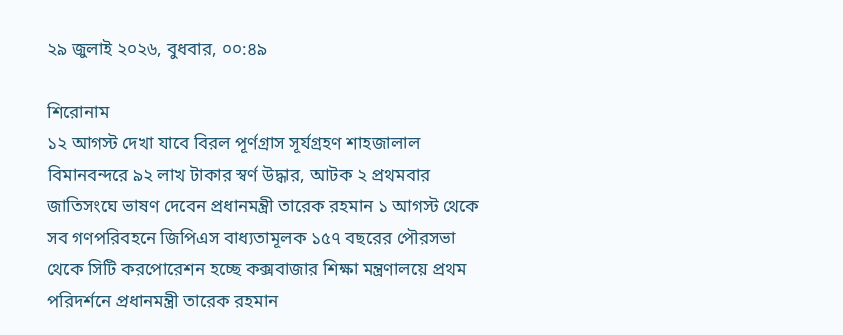২৯ জুলাই ২০২৬, বুধবার, ০০:৪৯

শিরোনাম
১২ আগস্ট দেখা যাবে বিরল পূর্ণগ্রাস সূর্যগ্রহণ শাহজালাল বিমানবন্দরে ৯২ লাখ টাকার স্বর্ণ উদ্ধার, আটক ২ প্রথমবার জাতিসংঘে ভাষণ দেবেন প্রধানমন্ত্রী তারেক রহমান ১ আগস্ট থেকে সব গণপরিবহনে জিপিএস বাধ্যতামূলক ১৫৭ বছরের পৌরসভা থেকে সিটি করপোরেশন হচ্ছে কক্সবাজার শিক্ষা মন্ত্রণালয়ে প্রথম পরিদর্শনে প্রধানমন্ত্রী তারেক রহমান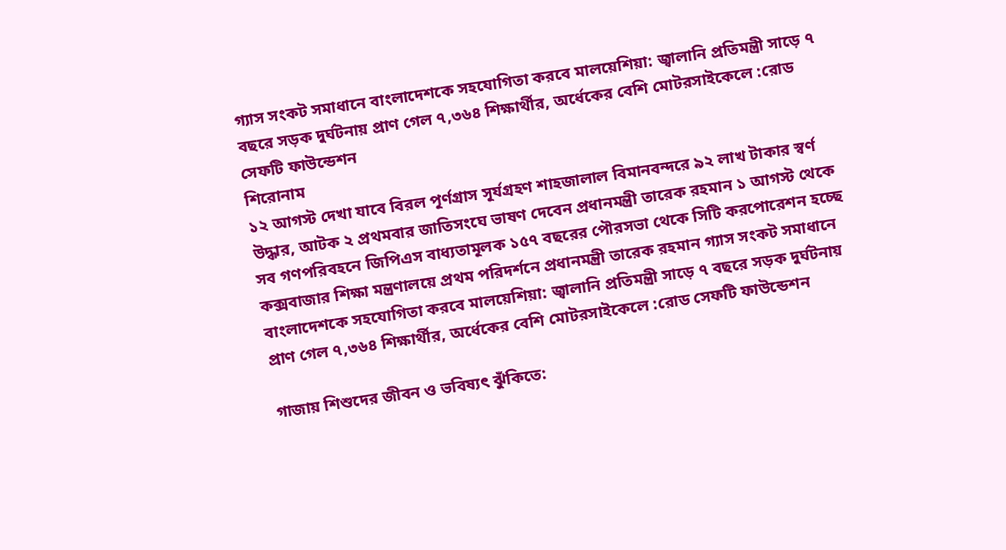গ্যাস সংকট সমাধানে বাংলাদেশকে সহযোগিতা করবে মালয়েশিয়া: জ্বালানি প্রতিমন্ত্রী সাড়ে ৭ বছরে সড়ক দুর্ঘটনায় প্রাণ গেল ৭,৩৬৪ শিক্ষার্থীর, অর্ধেকের বেশি মোটরসাইকেলে :রোড সেফটি ফাউন্ডেশন
শিরোনাম
১২ আগস্ট দেখা যাবে বিরল পূর্ণগ্রাস সূর্যগ্রহণ শাহজালাল বিমানবন্দরে ৯২ লাখ টাকার স্বর্ণ উদ্ধার, আটক ২ প্রথমবার জাতিসংঘে ভাষণ দেবেন প্রধানমন্ত্রী তারেক রহমান ১ আগস্ট থেকে সব গণপরিবহনে জিপিএস বাধ্যতামূলক ১৫৭ বছরের পৌরসভা থেকে সিটি করপোরেশন হচ্ছে কক্সবাজার শিক্ষা মন্ত্রণালয়ে প্রথম পরিদর্শনে প্রধানমন্ত্রী তারেক রহমান গ্যাস সংকট সমাধানে বাংলাদেশকে সহযোগিতা করবে মালয়েশিয়া: জ্বালানি প্রতিমন্ত্রী সাড়ে ৭ বছরে সড়ক দুর্ঘটনায় প্রাণ গেল ৭,৩৬৪ শিক্ষার্থীর, অর্ধেকের বেশি মোটরসাইকেলে :রোড সেফটি ফাউন্ডেশন

গাজায় শিশুদের জীবন ও ভবিষ্যৎ ঝুঁকিতে: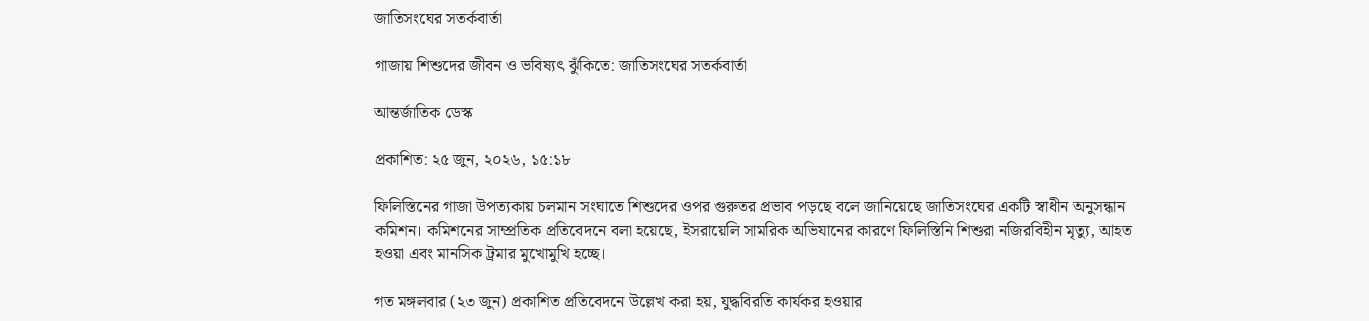জাতিসংঘের সতর্কবার্তা

গাজায় শিশুদের জীবন ও ভবিষ্যৎ ঝুঁকিতে: জাতিসংঘের সতর্কবার্তা

আন্তর্জাতিক ডেস্ক

প্রকাশিত: ২৫ জুন, ২০২৬, ১৫:১৮

ফিলিস্তিনের গাজা উপত্যকায় চলমান সংঘাতে শিশুদের ওপর গুরুতর প্রভাব পড়ছে বলে জানিয়েছে জাতিসংঘের একটি স্বাধীন অনুসন্ধান কমিশন। কমিশনের সাম্প্রতিক প্রতিবেদনে বলা হয়েছে, ইসরায়েলি সামরিক অভিযানের কারণে ফিলিস্তিনি শিশুরা নজিরবিহীন মৃত্যু, আহত হওয়া এবং মানসিক ট্রমার মুখোমুখি হচ্ছে।

গত মঙ্গলবার (২৩ জুন) প্রকাশিত প্রতিবেদনে উল্লেখ করা হয়, যুদ্ধবিরতি কার্যকর হওয়ার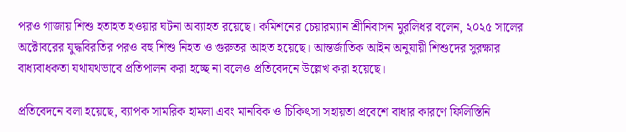পরও গাজায় শিশু হতাহত হওয়ার ঘটনা অব্যাহত রয়েছে। কমিশনের চেয়ারম্যান শ্রীনিবাসন মুরলিধর বলেন, ২০২৫ সালের অক্টোবরের যুদ্ধবিরতির পরও বহু শিশু নিহত ও গুরুতর আহত হয়েছে। আন্তর্জাতিক আইন অনুযায়ী শিশুদের সুরক্ষার বাধ্যবাধকতা যথাযথভাবে প্রতিপালন করা হচ্ছে না বলেও প্রতিবেদনে উল্লেখ করা হয়েছে।

প্রতিবেদনে বলা হয়েছে, ব্যাপক সামরিক হামলা এবং মানবিক ও চিকিৎসা সহায়তা প্রবেশে বাধার কারণে ফিলিস্তিনি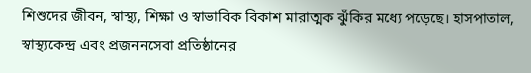শিশুদের জীবন, স্বাস্থ্য, শিক্ষা ও স্বাভাবিক বিকাশ মারাত্মক ঝুঁকির মধ্যে পড়েছে। হাসপাতাল, স্বাস্থ্যকেন্দ্র এবং প্রজননসেবা প্রতিষ্ঠানের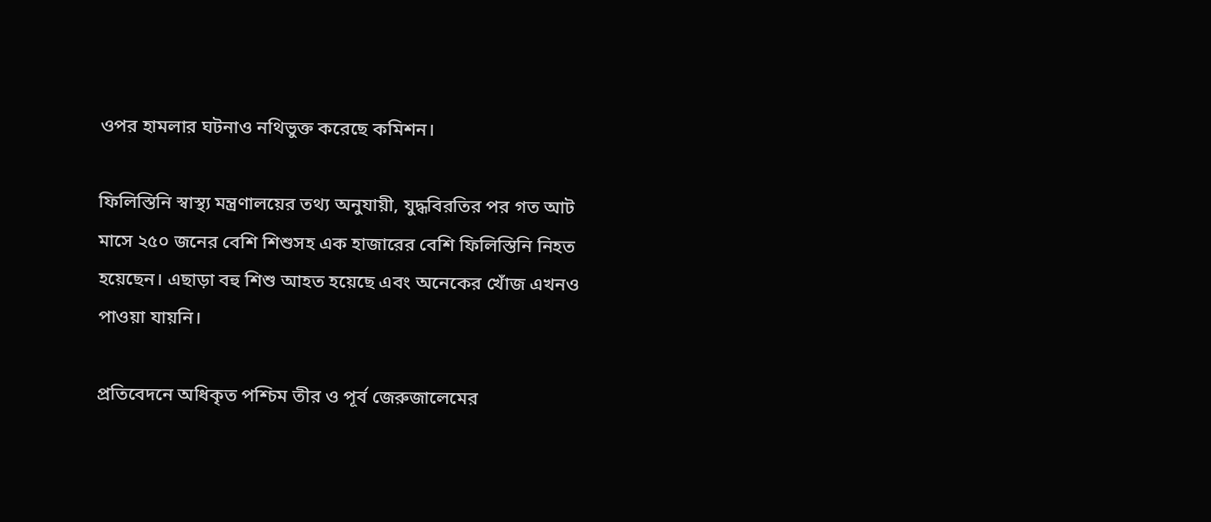ওপর হামলার ঘটনাও নথিভুক্ত করেছে কমিশন।

ফিলিস্তিনি স্বাস্থ্য মন্ত্রণালয়ের তথ্য অনুযায়ী, যুদ্ধবিরতির পর গত আট মাসে ২৫০ জনের বেশি শিশুসহ এক হাজারের বেশি ফিলিস্তিনি নিহত হয়েছেন। এছাড়া বহু শিশু আহত হয়েছে এবং অনেকের খোঁজ এখনও পাওয়া যায়নি।

প্রতিবেদনে অধিকৃত পশ্চিম তীর ও পূর্ব জেরুজালেমের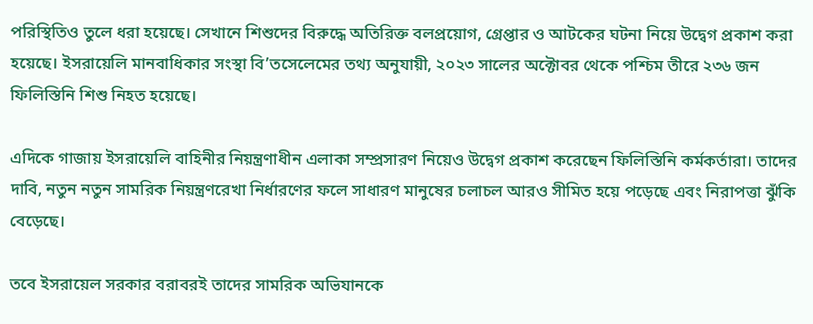পরিস্থিতিও তুলে ধরা হয়েছে। সেখানে শিশুদের বিরুদ্ধে অতিরিক্ত বলপ্রয়োগ, গ্রেপ্তার ও আটকের ঘটনা নিয়ে উদ্বেগ প্রকাশ করা হয়েছে। ইসরায়েলি মানবাধিকার সংস্থা বি’তসেলেমের তথ্য অনুযায়ী, ২০২৩ সালের অক্টোবর থেকে পশ্চিম তীরে ২৩৬ জন ফিলিস্তিনি শিশু নিহত হয়েছে।

এদিকে গাজায় ইসরায়েলি বাহিনীর নিয়ন্ত্রণাধীন এলাকা সম্প্রসারণ নিয়েও উদ্বেগ প্রকাশ করেছেন ফিলিস্তিনি কর্মকর্তারা। তাদের দাবি, নতুন নতুন সামরিক নিয়ন্ত্রণরেখা নির্ধারণের ফলে সাধারণ মানুষের চলাচল আরও সীমিত হয়ে পড়েছে এবং নিরাপত্তা ঝুঁকি বেড়েছে।

তবে ইসরায়েল সরকার বরাবরই তাদের সামরিক অভিযানকে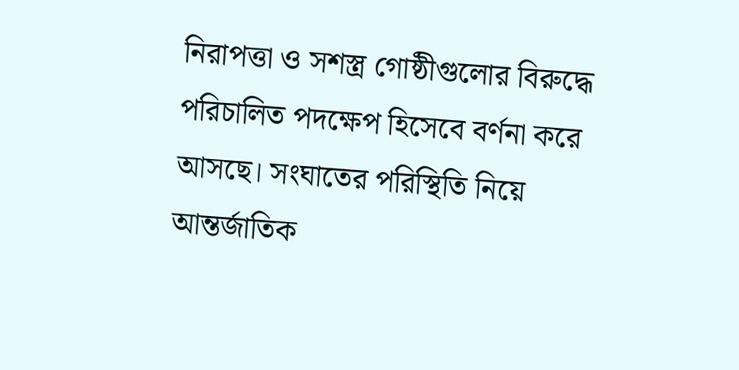নিরাপত্তা ও সশস্ত্র গোষ্ঠীগুলোর বিরুদ্ধে পরিচালিত পদক্ষেপ হিসেবে বর্ণনা করে আসছে। সংঘাতের পরিস্থিতি নিয়ে আন্তর্জাতিক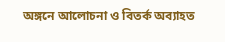অঙ্গনে আলোচনা ও বিতর্ক অব্যাহত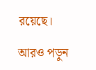রয়েছে।

আরও পড়ুন